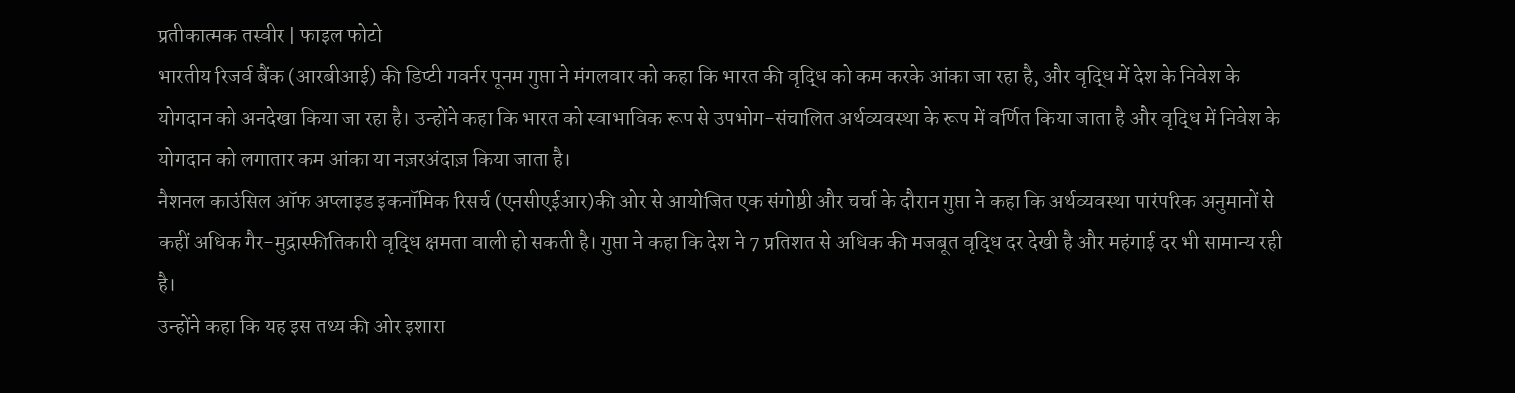प्रतीकात्मक तस्वीर | फाइल फोटो
भारतीय रिजर्व बैंक (आरबीआई) की डिप्टी गवर्नर पूनम गुप्ता ने मंगलवार को कहा कि भारत की वृद्धि को कम करके आंका जा रहा है, और वृद्धि में देश के निवेश के योगदान को अनदेखा किया जा रहा है। उन्होंने कहा कि भारत को स्वाभाविक रूप से उपभोग-संचालित अर्थव्यवस्था के रूप में वर्णित किया जाता है और वृद्धि में निवेश के योगदान को लगातार कम आंका या नज़रअंदाज़ किया जाता है।
नैशनल काउंसिल ऑफ अप्लाइड इकनॉमिक रिसर्च (एनसीएईआर)की ओर से आयोजित एक संगोष्ठी और चर्चा के दौरान गुप्ता ने कहा कि अर्थव्यवस्था पारंपरिक अनुमानों से कहीं अधिक गैर-मुद्रास्फीतिकारी वृद्धि क्षमता वाली हो सकती है। गुप्ता ने कहा कि देश ने 7 प्रतिशत से अधिक की मजबूत वृद्धि दर देखी है और महंगाई दर भी सामान्य रही है।
उन्होंने कहा कि यह इस तथ्य की ओर इशारा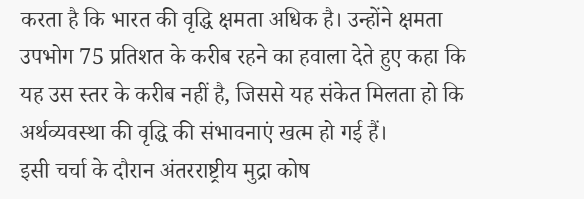करता है कि भारत की वृद्धि क्षमता अधिक है। उन्होंने क्षमता उपभोग 75 प्रतिशत के करीब रहने का हवाला देते हुए कहा कि यह उस स्तर के करीब नहीं है, जिससे यह संकेत मिलता हो कि अर्थव्यवस्था की वृद्धि की संभावनाएं खत्म हो गई हैं।
इसी चर्चा के दौरान अंतरराष्ट्रीय मुद्रा कोष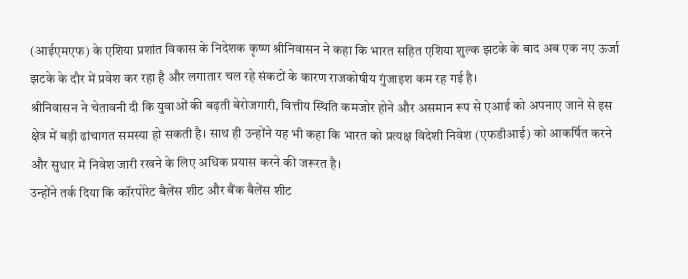(आईएमएफ) के एशिया प्रशांत विकास के निदेशक कृष्ण श्रीनिवासन ने कहा कि भारत सहित एशिया शुल्क झटके के बाद अब एक नए ऊर्जा झटके के दौर में प्रवेश कर रहा है और लगातार चल रहे संकटों के कारण राजकोषीय गुंजाइश कम रह गई है।
श्रीनिवासन ने चेतावनी दी कि युवाओं की बढ़ती बेरोजगारी, वित्तीय स्थिति कमजोर होने और असमान रूप से एआई को अपनाए जाने से इस क्षेत्र में बड़ी ढांचागत समस्या हो सकती है। साथ ही उन्होंने यह भी कहा कि भारत को प्रत्यक्ष विदेशी निवेश (एफडीआई) को आकर्षित करने और सुधार में निवेश जारी रखने के लिए अधिक प्रयास करने की जरूरत है।
उन्होंने तर्क दिया कि कॉरपोरेट बैलेंस शीट और बैंक बैलेंस शीट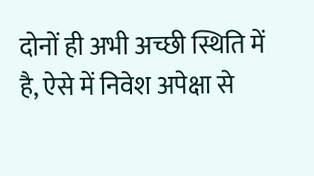दोनों ही अभी अच्छी स्थिति में है, ऐसे में निवेश अपेक्षा से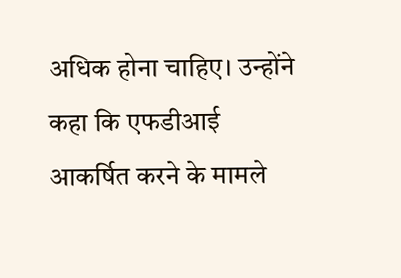अधिक होना चाहिए। उन्होंने कहा कि एफडीआई आकर्षित करने के मामले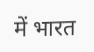में भारत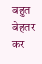बहुत बेहतर कर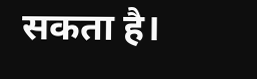सकता है।